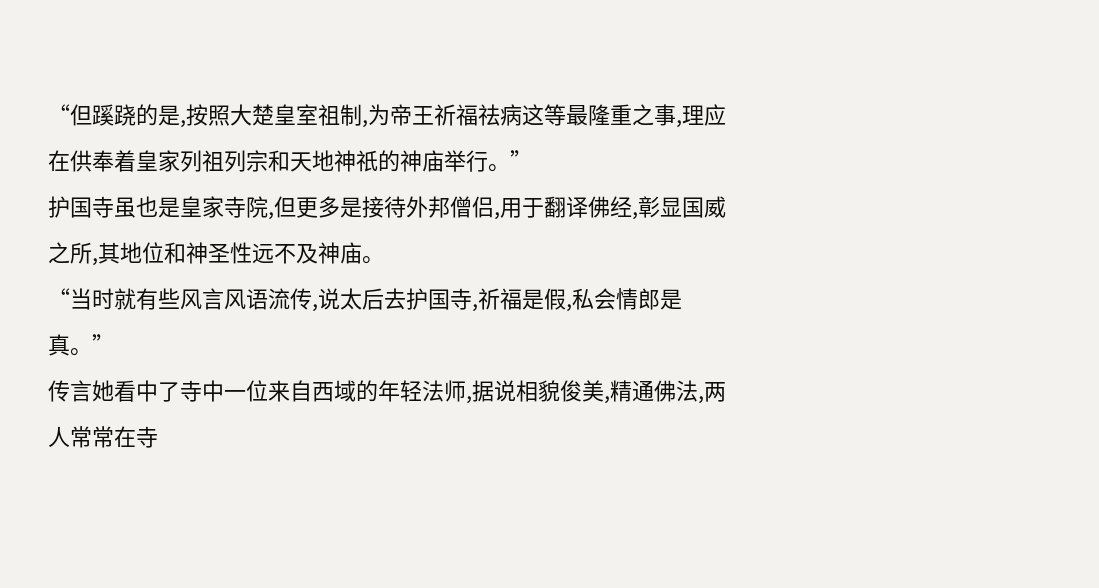“但蹊跷的是,按照大楚皇室祖制,为帝王祈福祛病这等最隆重之事,理应在供奉着皇家列祖列宗和天地神祇的神庙举行。”
护国寺虽也是皇家寺院,但更多是接待外邦僧侣,用于翻译佛经,彰显国威之所,其地位和神圣性远不及神庙。
“当时就有些风言风语流传,说太后去护国寺,祈福是假,私会情郎是真。”
传言她看中了寺中一位来自西域的年轻法师,据说相貌俊美,精通佛法,两人常常在寺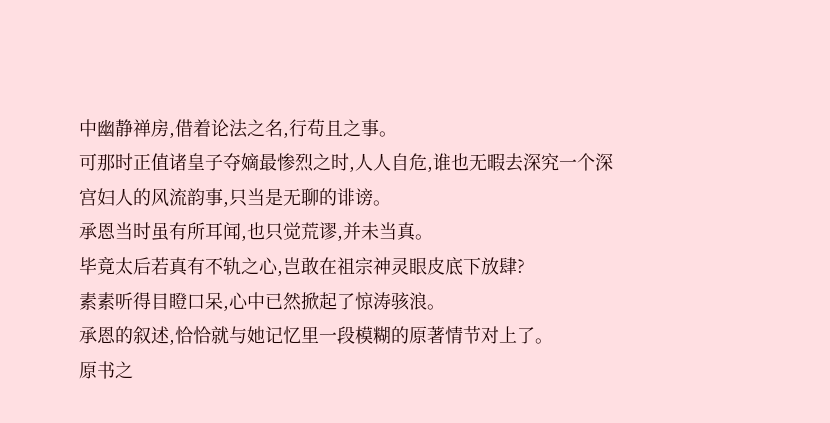中幽静禅房,借着论法之名,行苟且之事。
可那时正值诸皇子夺嫡最惨烈之时,人人自危,谁也无暇去深究一个深宫妇人的风流韵事,只当是无聊的诽谤。
承恩当时虽有所耳闻,也只觉荒谬,并未当真。
毕竟太后若真有不轨之心,岂敢在祖宗神灵眼皮底下放肆?
素素听得目瞪口呆,心中已然掀起了惊涛骇浪。
承恩的叙述,恰恰就与她记忆里一段模糊的原著情节对上了。
原书之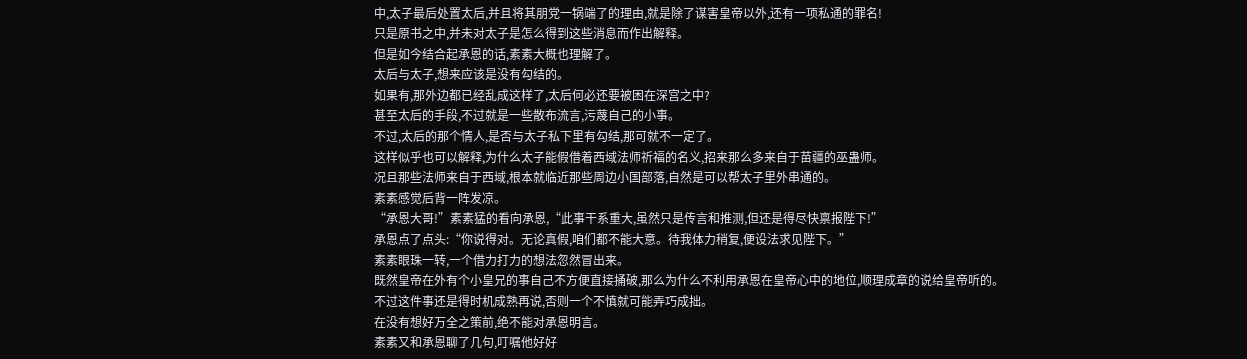中,太子最后处置太后,并且将其朋党一锅端了的理由,就是除了谋害皇帝以外,还有一项私通的罪名!
只是原书之中,并未对太子是怎么得到这些消息而作出解释。
但是如今结合起承恩的话,素素大概也理解了。
太后与太子,想来应该是没有勾结的。
如果有,那外边都已经乱成这样了,太后何必还要被困在深宫之中?
甚至太后的手段,不过就是一些散布流言,污蔑自己的小事。
不过,太后的那个情人,是否与太子私下里有勾结,那可就不一定了。
这样似乎也可以解释,为什么太子能假借着西域法师祈福的名义,招来那么多来自于苗疆的巫蛊师。
况且那些法师来自于西域,根本就临近那些周边小国部落,自然是可以帮太子里外串通的。
素素感觉后背一阵发凉。
“承恩大哥!”素素猛的看向承恩,“此事干系重大,虽然只是传言和推测,但还是得尽快禀报陛下!”
承恩点了点头:“你说得对。无论真假,咱们都不能大意。待我体力稍复,便设法求见陛下。”
素素眼珠一转,一个借力打力的想法忽然冒出来。
既然皇帝在外有个小皇兄的事自己不方便直接捅破,那么为什么不利用承恩在皇帝心中的地位,顺理成章的说给皇帝听的。
不过这件事还是得时机成熟再说,否则一个不慎就可能弄巧成拙。
在没有想好万全之策前,绝不能对承恩明言。
素素又和承恩聊了几句,叮嘱他好好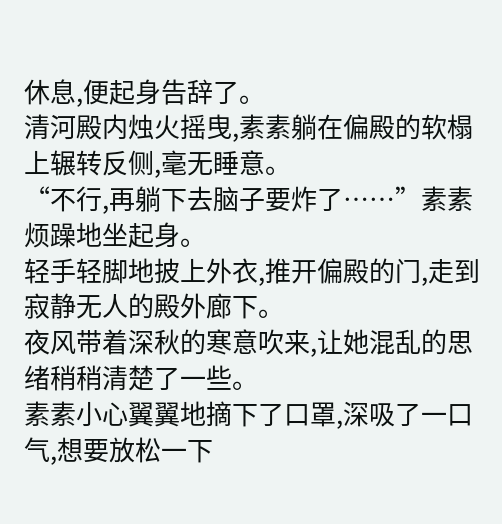休息,便起身告辞了。
清河殿内烛火摇曳,素素躺在偏殿的软榻上辗转反侧,毫无睡意。
“不行,再躺下去脑子要炸了……”素素烦躁地坐起身。
轻手轻脚地披上外衣,推开偏殿的门,走到寂静无人的殿外廊下。
夜风带着深秋的寒意吹来,让她混乱的思绪稍稍清楚了一些。
素素小心翼翼地摘下了口罩,深吸了一口气,想要放松一下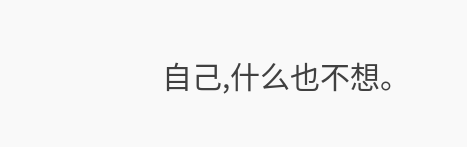自己,什么也不想。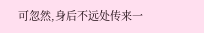可忽然,身后不远处传来一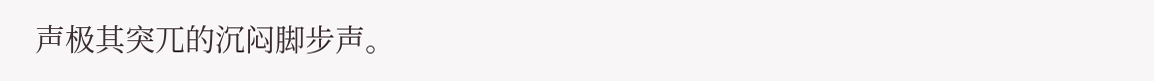声极其突兀的沉闷脚步声。